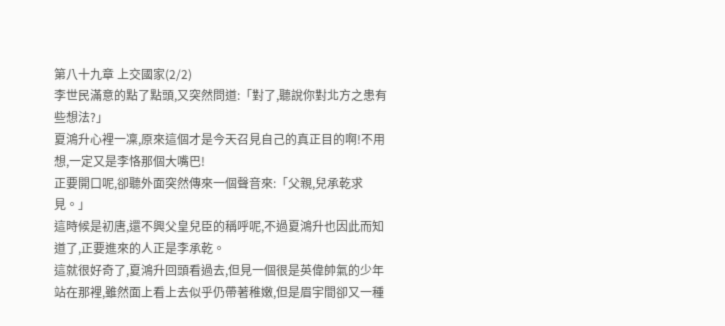第八十九章 上交國家(2/2)
李世民滿意的點了點頭,又突然問道:「對了,聽說你對北方之患有些想法?」
夏鴻升心裡一凜,原來這個才是今天召見自己的真正目的啊!不用想,一定又是李恪那個大嘴巴!
正要開口呢,卻聽外面突然傳來一個聲音來:「父親,兒承乾求見。」
這時候是初唐,還不興父皇兒臣的稱呼呢,不過夏鴻升也因此而知道了,正要進來的人正是李承乾。
這就很好奇了,夏鴻升回頭看過去,但見一個很是英偉帥氣的少年站在那裡,雖然面上看上去似乎仍帶著稚嫩,但是眉宇間卻又一種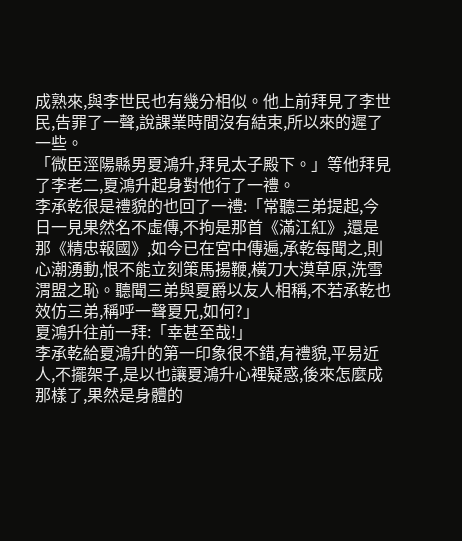成熟來,與李世民也有幾分相似。他上前拜見了李世民,告罪了一聲,說課業時間沒有結束,所以來的遲了一些。
「微臣涇陽縣男夏鴻升,拜見太子殿下。」等他拜見了李老二,夏鴻升起身對他行了一禮。
李承乾很是禮貌的也回了一禮:「常聽三弟提起,今日一見果然名不虛傳,不拘是那首《滿江紅》,還是那《精忠報國》,如今已在宮中傳遍,承乾每聞之,則心潮湧動,恨不能立刻策馬揚鞭,橫刀大漠草原,洗雪渭盟之恥。聽聞三弟與夏爵以友人相稱,不若承乾也效仿三弟,稱呼一聲夏兄,如何?」
夏鴻升往前一拜:「幸甚至哉!」
李承乾給夏鴻升的第一印象很不錯,有禮貌,平易近人,不擺架子,是以也讓夏鴻升心裡疑惑,後來怎麼成那樣了,果然是身體的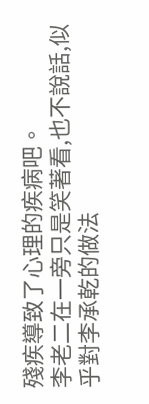殘疾導致了心理的疾病吧。
李老二在一旁只是笑著看,也不說話,似乎對李承乾的做法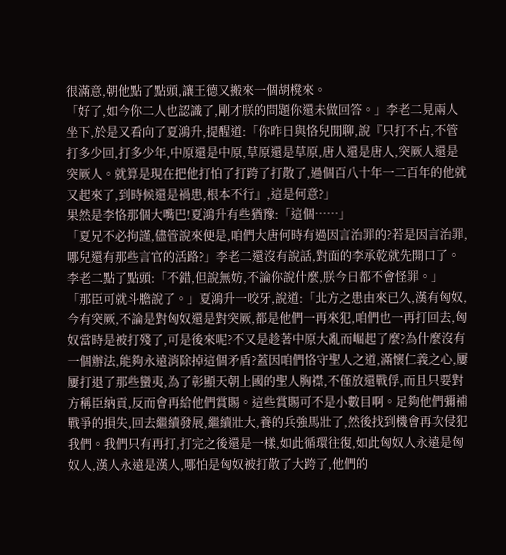很滿意,朝他點了點頭,讓王德又搬來一個胡櫈來。
「好了,如今你二人也認識了,剛才朕的問題你還未做回答。」李老二見兩人坐下,於是又看向了夏鴻升,提醒道:「你昨日與恪兒閒聊,說『只打不占,不管打多少回,打多少年,中原還是中原,草原還是草原,唐人還是唐人,突厥人還是突厥人。就算是現在把他打怕了打跨了打散了,過個百八十年一二百年的他就又起來了,到時候還是禍患,根本不行』,這是何意?」
果然是李恪那個大嘴巴!夏鴻升有些猶豫:「這個……」
「夏兄不必拘謹,儘管說來便是,咱們大唐何時有過因言治罪的?若是因言治罪,哪兒還有那些言官的活路?」李老二還沒有說話,對面的李承乾就先開口了。
李老二點了點頭:「不錯,但說無妨,不論你說什麼,朕今日都不會怪罪。」
「那臣可就斗膽說了。」夏鴻升一咬牙,說道:「北方之患由來已久,漢有匈奴,今有突厥,不論是對匈奴還是對突厥,都是他們一再來犯,咱們也一再打回去,匈奴當時是被打殘了,可是後來呢?不又是趁著中原大亂而崛起了麼?為什麼沒有一個辦法,能夠永遠消除掉這個矛盾?蓋因咱們恪守聖人之道,滿懷仁義之心,屢屢打退了那些蠻夷,為了彰顯天朝上國的聖人胸襟,不僅放還戰俘,而且只要對方稱臣納貢,反而會再給他們賞賜。這些賞賜可不是小數目啊。足夠他們彌補戰爭的損失,回去繼續發展,繼續壯大,養的兵強馬壯了,然後找到機會再次侵犯我們。我們只有再打,打完之後還是一樣,如此循環往復,如此匈奴人永遠是匈奴人,漢人永遠是漢人,哪怕是匈奴被打散了大跨了,他們的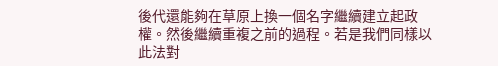後代還能夠在草原上換一個名字繼續建立起政權。然後繼續重複之前的過程。若是我們同樣以此法對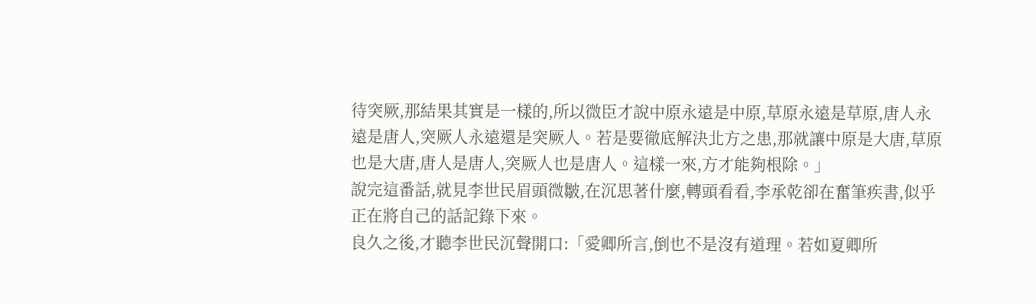待突厥,那結果其實是一樣的,所以微臣才說中原永遠是中原,草原永遠是草原,唐人永遠是唐人,突厥人永遠還是突厥人。若是要徹底解決北方之患,那就讓中原是大唐,草原也是大唐,唐人是唐人,突厥人也是唐人。這樣一來,方才能夠根除。」
說完這番話,就見李世民眉頭微皺,在沉思著什麼,轉頭看看,李承乾卻在奮筆疾書,似乎正在將自己的話記錄下來。
良久之後,才聽李世民沉聲開口:「愛卿所言,倒也不是沒有道理。若如夏卿所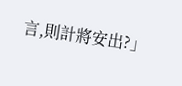言,則計將安出?」